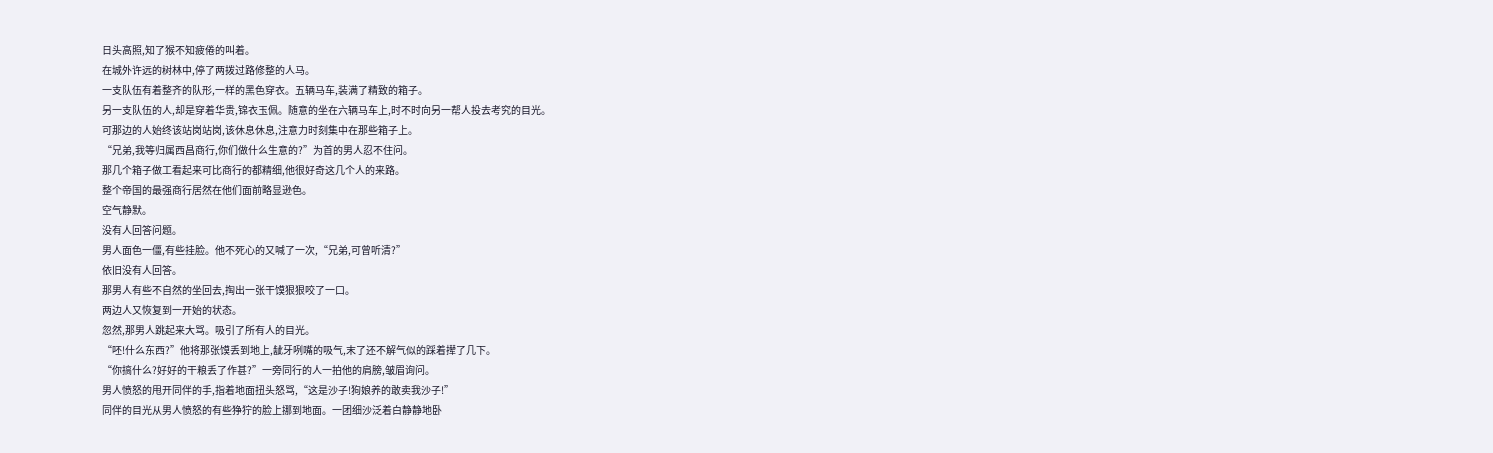日头高照,知了猴不知疲倦的叫着。
在城外许远的树林中,停了两拨过路修整的人马。
一支队伍有着整齐的队形,一样的黑色穿衣。五辆马车,装满了精致的箱子。
另一支队伍的人,却是穿着华贵,锦衣玉佩。随意的坐在六辆马车上,时不时向另一帮人投去考究的目光。
可那边的人始终该站岗站岗,该休息休息,注意力时刻集中在那些箱子上。
“兄弟,我等归属西昌商行,你们做什么生意的?”为首的男人忍不住问。
那几个箱子做工看起来可比商行的都精细,他很好奇这几个人的来路。
整个帝国的最强商行居然在他们面前略显逊色。
空气静默。
没有人回答问题。
男人面色一僵,有些挂脸。他不死心的又喊了一次,“兄弟,可曾听清?”
依旧没有人回答。
那男人有些不自然的坐回去,掏出一张干馍狠狠咬了一口。
两边人又恢复到一开始的状态。
忽然,那男人跳起来大骂。吸引了所有人的目光。
“呸!什么东西?”他将那张馍丢到地上,龇牙咧嘴的吸气,末了还不解气似的踩着撵了几下。
“你搞什么?好好的干粮丢了作甚?”一旁同行的人一拍他的肩膀,皱眉询问。
男人愤怒的甩开同伴的手,指着地面扭头怒骂,“这是沙子!狗娘养的敢卖我沙子!”
同伴的目光从男人愤怒的有些狰狞的脸上挪到地面。一团细沙泛着白静静地卧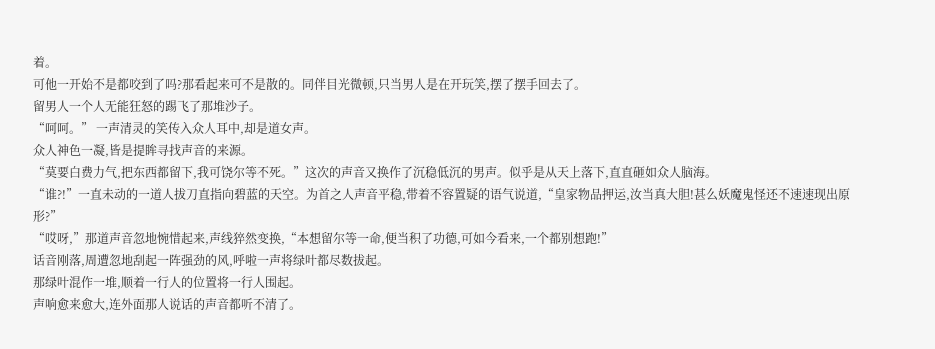着。
可他一开始不是都咬到了吗?那看起来可不是散的。同伴目光微顿,只当男人是在开玩笑,摆了摆手回去了。
留男人一个人无能狂怒的踢飞了那堆沙子。
“呵呵。” 一声清灵的笑传入众人耳中,却是道女声。
众人神色一凝,皆是提眸寻找声音的来源。
“莫要白费力气,把东西都留下,我可饶尔等不死。”这次的声音又换作了沉稳低沉的男声。似乎是从天上落下,直直砸如众人脑海。
“谁?!”一直未动的一道人拔刀直指向碧蓝的天空。为首之人声音平稳,带着不容置疑的语气说道,“皇家物品押运,汝当真大胆!甚么妖魔鬼怪还不速速现出原形?”
“哎呀,”那道声音忽地惋惜起来,声线猝然变换,“本想留尔等一命,便当积了功德,可如今看来,一个都别想跑!”
话音刚落,周遭忽地刮起一阵强劲的风,呼啦一声将绿叶都尽数拔起。
那绿叶混作一堆,顺着一行人的位置将一行人围起。
声响愈来愈大,连外面那人说话的声音都听不清了。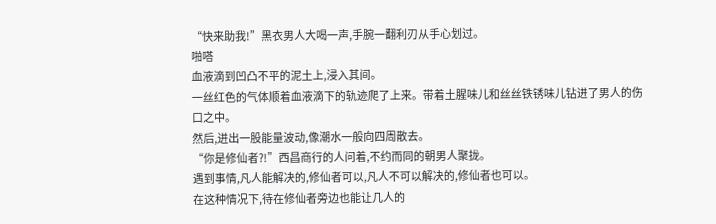“快来助我!”黑衣男人大喝一声,手腕一翻利刃从手心划过。
啪嗒
血液滴到凹凸不平的泥土上,浸入其间。
一丝红色的气体顺着血液滴下的轨迹爬了上来。带着土腥味儿和丝丝铁锈味儿钻进了男人的伤口之中。
然后,迸出一股能量波动,像潮水一般向四周散去。
“你是修仙者?!”西昌商行的人问着,不约而同的朝男人聚拢。
遇到事情,凡人能解决的,修仙者可以,凡人不可以解决的,修仙者也可以。
在这种情况下,待在修仙者旁边也能让几人的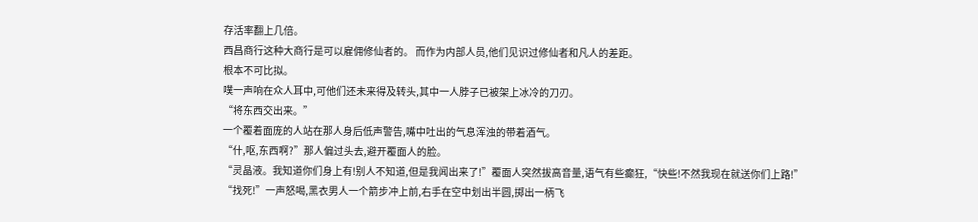存活率翻上几倍。
西昌商行这种大商行是可以雇佣修仙者的。 而作为内部人员,他们见识过修仙者和凡人的差距。
根本不可比拟。
噗一声响在众人耳中,可他们还未来得及转头,其中一人脖子已被架上冰冷的刀刃。
“将东西交出来。”
一个覆着面庞的人站在那人身后低声警告,嘴中吐出的气息浑浊的带着酒气。
“什,呕,东西啊?”那人偏过头去,避开覆面人的脸。
“灵晶液。我知道你们身上有!别人不知道,但是我闻出来了!”覆面人突然拔高音量,语气有些癫狂,“快些!不然我现在就送你们上路!”
“找死!”一声怒喝,黑衣男人一个箭步冲上前,右手在空中划出半圆,掷出一柄飞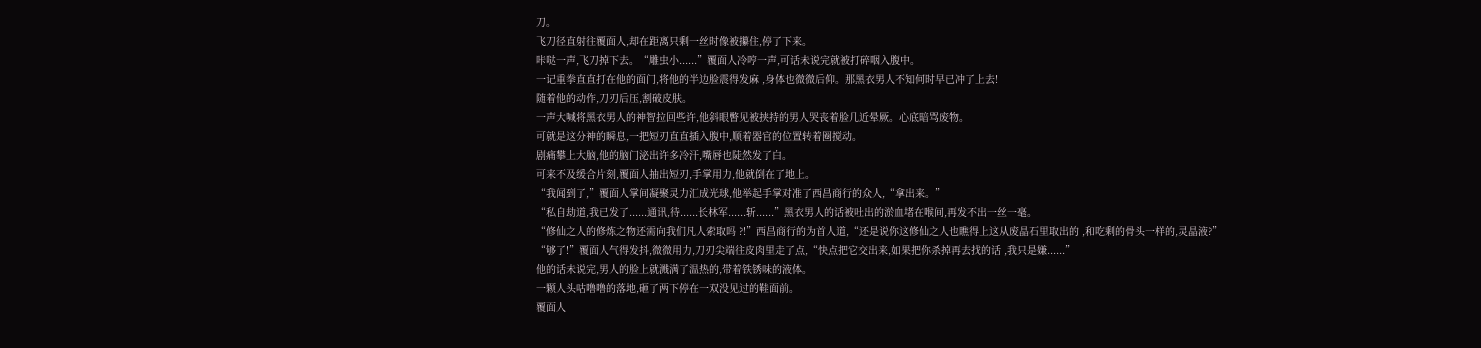刀。
飞刀径直射往覆面人,却在距离只剩一丝时像被攥住,停了下来。
咔哒一声,飞刀掉下去。“雕虫小......”覆面人冷哼一声,可话未说完就被打碎咽入腹中。
一记重拳直直打在他的面门,将他的半边脸震得发麻 ,身体也微微后仰。那黑衣男人不知何时早已冲了上去!
随着他的动作,刀刃后压,割破皮肤。
一声大喊将黑衣男人的神智拉回些许,他斜眼瞥见被挟持的男人哭丧着脸几近晕厥。心底暗骂废物。
可就是这分神的瞬息,一把短刃直直插入腹中,顺着器官的位置转着圈搅动。
剧痛攀上大脑,他的脑门泌出许多冷汗,嘴唇也陡然发了白。
可来不及缓合片刻,覆面人抽出短刃,手掌用力,他就倒在了地上。
“我闻到了,”覆面人掌间凝聚灵力汇成光球,他举起手掌对准了西昌商行的众人,“拿出来。”
“私自劫道,我已发了......通讯,待......长林军......斩......”黑衣男人的话被吐出的淤血堵在喉间,再发不出一丝一毫。
“修仙之人的修炼之物还需向我们凡人索取吗 ?!”西昌商行的为首人道,“还是说你这修仙之人也瞧得上这从废晶石里取出的 ,和吃剩的骨头一样的,灵晶液?”
“够了!”覆面人气得发抖,微微用力,刀刃尖端往皮肉里走了点,“快点把它交出来,如果把你杀掉再去找的话 ,我只是嫌......”
他的话未说完,男人的脸上就溅满了温热的,带着铁锈味的液体。
一颗人头咕噜噜的落地,砸了两下停在一双没见过的鞋面前。
覆面人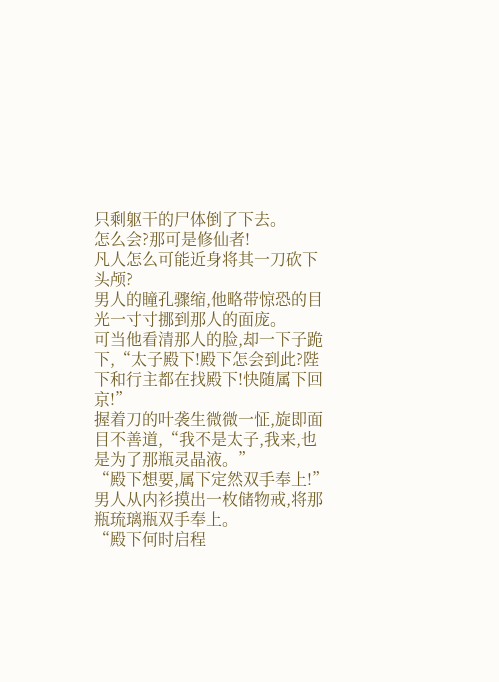只剩躯干的尸体倒了下去。
怎么会?那可是修仙者!
凡人怎么可能近身将其一刀砍下头颅?
男人的瞳孔骤缩,他略带惊恐的目光一寸寸挪到那人的面庞。
可当他看清那人的脸,却一下子跪下,“太子殿下!殿下怎会到此?陛下和行主都在找殿下!快随属下回京!”
握着刀的叶袭生微微一怔,旋即面目不善道,“我不是太子,我来,也是为了那瓶灵晶液。”
“殿下想要,属下定然双手奉上!”
男人从内衫摸出一枚储物戒,将那瓶琉璃瓶双手奉上。
“殿下何时启程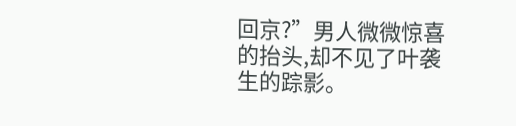回京?”男人微微惊喜的抬头,却不见了叶袭生的踪影。